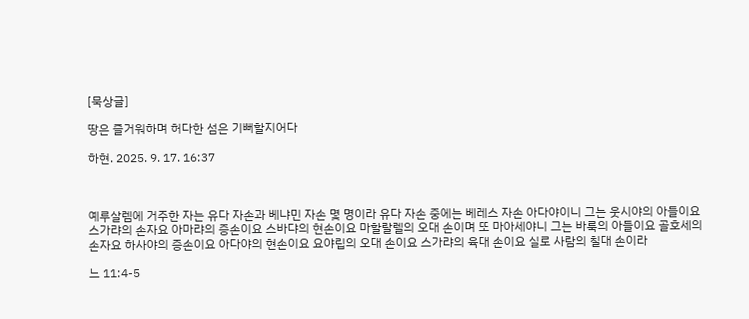[묵상글]

땅은 즐거워하며 허다한 섬은 기뻐할지어다

하현. 2025. 9. 17. 16:37



예루살렘에 거주한 자는 유다 자손과 베냐민 자손 몇 명이라 유다 자손 중에는 베레스 자손 아다야이니 그는 웃시야의 아들이요 스가랴의 손자요 아마랴의 증손이요 스바댜의 현손이요 마할랄렐의 오대 손이며 또 마아세야니 그는 바룩의 아들이요 골호세의 손자요 하사야의 증손이요 아다야의 현손이요 요야립의 오대 손이요 스가랴의 육대 손이요 실로 사람의 칠대 손이라

느 11:4-5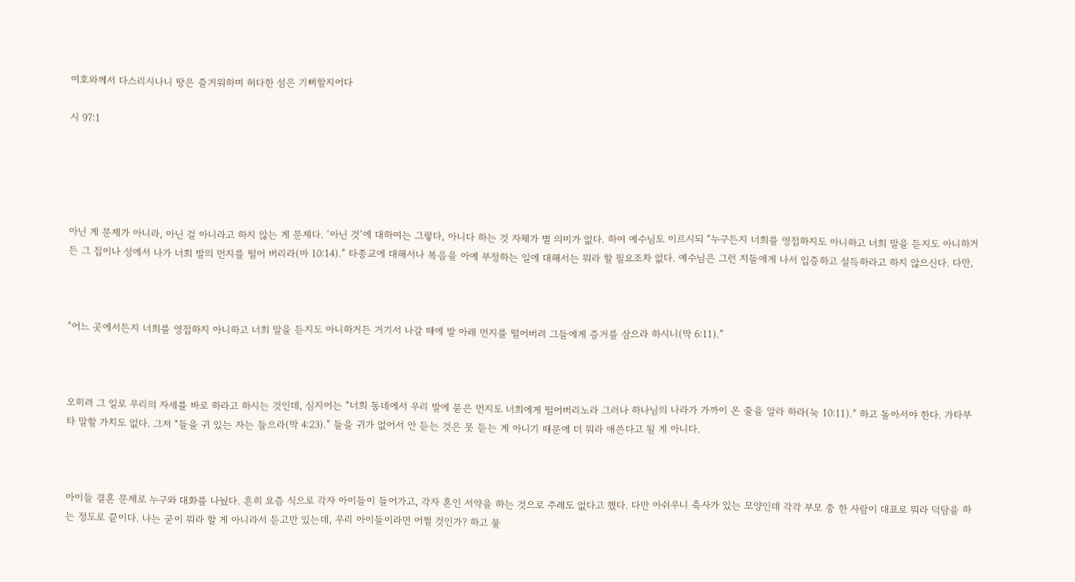여호와께서 다스리시나니 땅은 즐거워하며 허다한 섬은 기뻐할지어다

시 97:1





아닌 게 문제가 아니라, 아닌 걸 아니라고 하지 않는 게 문제다. ‘아닌 것’에 대하여는 그렇다, 아니다 하는 것 자체가 별 의미가 없다. 하여 예수님도 이르시되 “누구든지 너희를 영접하지도 아니하고 너희 말을 듣지도 아니하거든 그 집이나 성에서 나가 너희 발의 먼지를 떨어 버리라(마 10:14).” 타종교에 대해서나 복음을 아예 부정하는 일에 대해서는 뭐라 할 필요조차 없다. 예수님은 그런 저들에게 나서 입증하고 설득하라고 하지 않으신다. 다만,



“어느 곳에서든지 너희를 영접하지 아니하고 너희 말을 듣지도 아니하거든 거기서 나갈 때에 발 아래 먼지를 떨어버려 그들에게 증거를 삼으라 하시니(막 6:11).”



오히려 그 일로 우리의 자세를 바로 하라고 하시는 것인데, 심지어는 “너희 동네에서 우리 발에 묻은 먼지도 너희에게 떨어버리노라 그러나 하나님의 나라가 가까이 온 줄을 알라 하라(눅 10:11).” 하고 돌아서야 한다. 가타부타 말할 가치도 없다. 그저 “들을 귀 있는 자는 들으라(막 4:23).” 들을 귀가 없어서 안 듣는 것은 못 듣는 게 아니기 때문에 더 뭐라 애쓴다고 될 게 아니다.



아이들 결혼 문제로 누구와 대화를 나눴다. 흔히 요즘 식으로 각자 아이들이 들어가고, 각자 혼인 서약을 하는 것으로 주례도 없다고 했다. 다만 아쉬우니 축사가 있는 모양인데 각각 부모 중 한 사람이 대표로 뭐라 덕담을 하는 정도로 끝이다. 나는 굳이 뭐라 할 게 아니라서 듣고만 있는데, 우리 아이들이라면 어쩔 것인가? 하고 물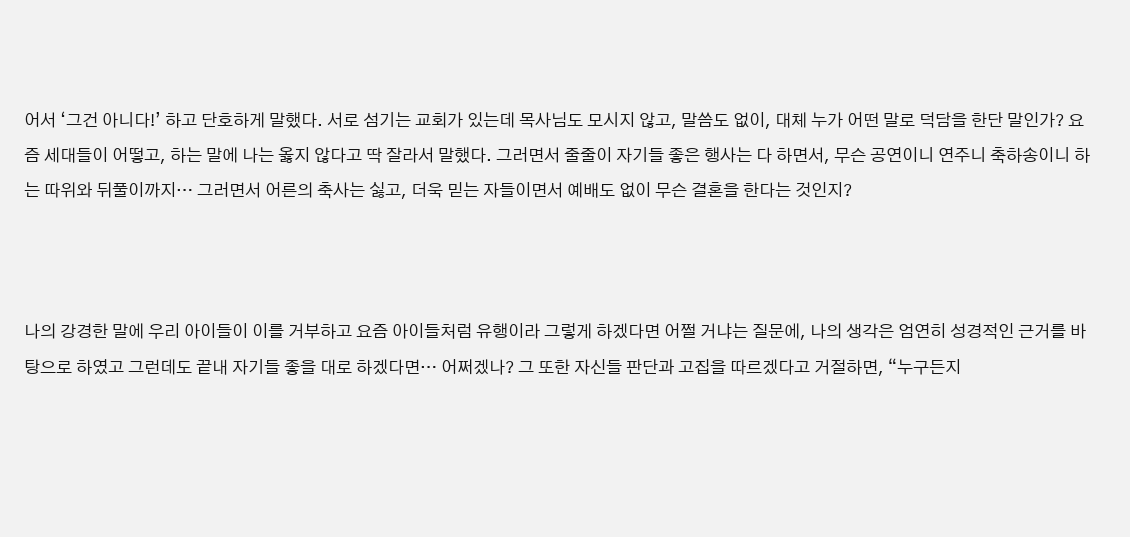어서 ‘그건 아니다!’ 하고 단호하게 말했다. 서로 섬기는 교회가 있는데 목사님도 모시지 않고, 말씀도 없이, 대체 누가 어떤 말로 덕담을 한단 말인가? 요즘 세대들이 어떻고, 하는 말에 나는 옳지 않다고 딱 잘라서 말했다. 그러면서 줄줄이 자기들 좋은 행사는 다 하면서, 무슨 공연이니 연주니 축하송이니 하는 따위와 뒤풀이까지… 그러면서 어른의 축사는 싫고, 더욱 믿는 자들이면서 예배도 없이 무슨 결혼을 한다는 것인지?



나의 강경한 말에 우리 아이들이 이를 거부하고 요즘 아이들처럼 유행이라 그렇게 하겠다면 어쩔 거냐는 질문에, 나의 생각은 엄연히 성경적인 근거를 바탕으로 하였고 그런데도 끝내 자기들 좋을 대로 하겠다면… 어쩌겠나? 그 또한 자신들 판단과 고집을 따르겠다고 거절하면, “누구든지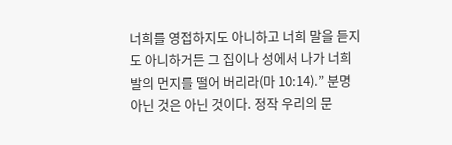너희를 영접하지도 아니하고 너희 말을 듣지도 아니하거든 그 집이나 성에서 나가 너희 발의 먼지를 떨어 버리라(마 10:14).” 분명 아닌 것은 아닌 것이다. 정작 우리의 문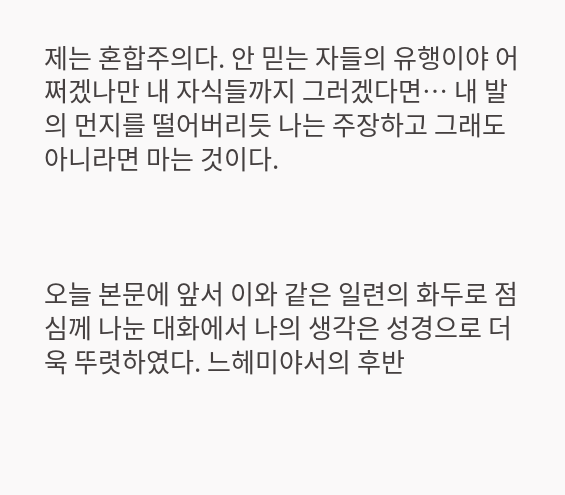제는 혼합주의다. 안 믿는 자들의 유행이야 어쩌겠나만 내 자식들까지 그러겠다면… 내 발의 먼지를 떨어버리듯 나는 주장하고 그래도 아니라면 마는 것이다.



오늘 본문에 앞서 이와 같은 일련의 화두로 점심께 나눈 대화에서 나의 생각은 성경으로 더욱 뚜렷하였다. 느헤미야서의 후반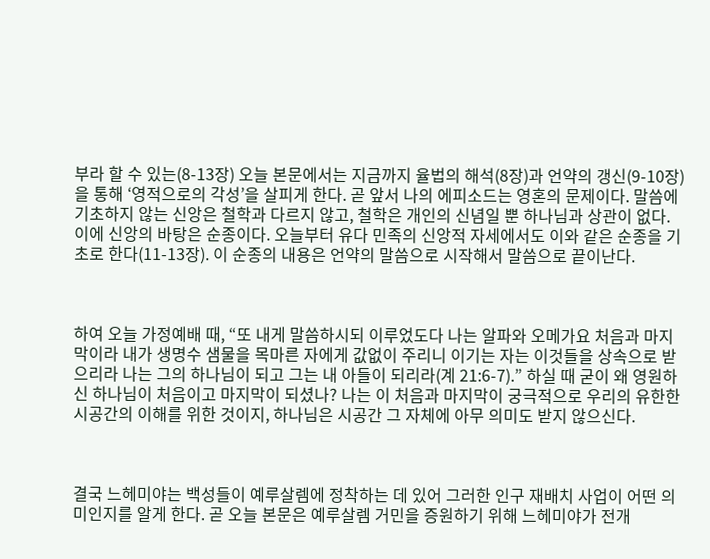부라 할 수 있는(8-13장) 오늘 본문에서는 지금까지 율법의 해석(8장)과 언약의 갱신(9-10장)을 통해 ‘영적으로의 각성’을 살피게 한다. 곧 앞서 나의 에피소드는 영혼의 문제이다. 말씀에 기초하지 않는 신앙은 철학과 다르지 않고, 철학은 개인의 신념일 뿐 하나님과 상관이 없다. 이에 신앙의 바탕은 순종이다. 오늘부터 유다 민족의 신앙적 자세에서도 이와 같은 순종을 기초로 한다(11-13장). 이 순종의 내용은 언약의 말씀으로 시작해서 말씀으로 끝이난다.



하여 오늘 가정예배 때, “또 내게 말씀하시되 이루었도다 나는 알파와 오메가요 처음과 마지막이라 내가 생명수 샘물을 목마른 자에게 값없이 주리니 이기는 자는 이것들을 상속으로 받으리라 나는 그의 하나님이 되고 그는 내 아들이 되리라(계 21:6-7).” 하실 때 굳이 왜 영원하신 하나님이 처음이고 마지막이 되셨나? 나는 이 처음과 마지막이 궁극적으로 우리의 유한한 시공간의 이해를 위한 것이지, 하나님은 시공간 그 자체에 아무 의미도 받지 않으신다.



결국 느헤미야는 백성들이 예루살렘에 정착하는 데 있어 그러한 인구 재배치 사업이 어떤 의미인지를 알게 한다. 곧 오늘 본문은 예루살렘 거민을 증원하기 위해 느헤미야가 전개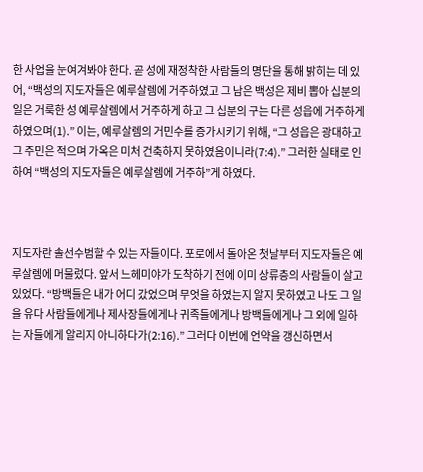한 사업을 눈여겨봐야 한다. 곧 성에 재정착한 사람들의 명단을 통해 밝히는 데 있어, “백성의 지도자들은 예루살렘에 거주하였고 그 남은 백성은 제비 뽑아 십분의 일은 거룩한 성 예루살렘에서 거주하게 하고 그 십분의 구는 다른 성읍에 거주하게 하였으며(1).” 이는, 예루살렘의 거민수를 증가시키기 위해, “그 성읍은 광대하고 그 주민은 적으며 가옥은 미처 건축하지 못하였음이니라(7:4).” 그러한 실태로 인하여 “백성의 지도자들은 예루살렘에 거주하”게 하였다.



지도자란 솔선수범할 수 있는 자들이다. 포로에서 돌아온 첫날부터 지도자들은 예루살렘에 머물렀다. 앞서 느헤미야가 도착하기 전에 이미 상류층의 사람들이 살고 있었다. “방백들은 내가 어디 갔었으며 무엇을 하였는지 알지 못하였고 나도 그 일을 유다 사람들에게나 제사장들에게나 귀족들에게나 방백들에게나 그 외에 일하는 자들에게 알리지 아니하다가(2:16).” 그러다 이번에 언약을 갱신하면서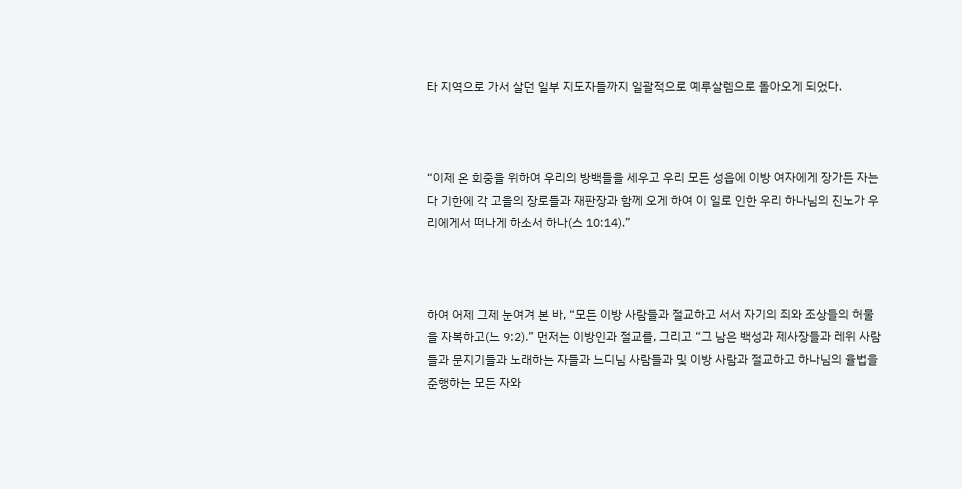타 지역으로 가서 살던 일부 지도자들까지 일괄적으로 예루살렘으로 돌아오게 되었다.



“이제 온 회중을 위하여 우리의 방백들을 세우고 우리 모든 성읍에 이방 여자에게 장가든 자는 다 기한에 각 고을의 장로들과 재판장과 함께 오게 하여 이 일로 인한 우리 하나님의 진노가 우리에게서 떠나게 하소서 하나(스 10:14).”



하여 어제 그제 눈여겨 본 바, “모든 이방 사람들과 절교하고 서서 자기의 죄와 조상들의 허물을 자복하고(느 9:2).” 먼저는 이방인과 절교를, 그리고 “그 남은 백성과 제사장들과 레위 사람들과 문지기들과 노래하는 자들과 느디님 사람들과 및 이방 사람과 절교하고 하나님의 율법을 준행하는 모든 자와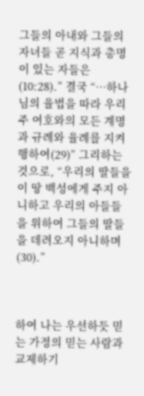그들의 아내와 그들의 자녀들 곧 지식과 총명이 있는 자들은(10:28).” 결국 “…하나님의 율법을 따라 우리 주 여호와의 모든 계명과 규례와 율례를 지켜 행하여(29)” 그리하는 것으로, “우리의 딸들을 이 땅 백성에게 주지 아니하고 우리의 아들들을 위하여 그들의 딸들을 데려오지 아니하며(30).”



하여 나는 우선하듯 믿는 가정의 믿는 사람과 교제하기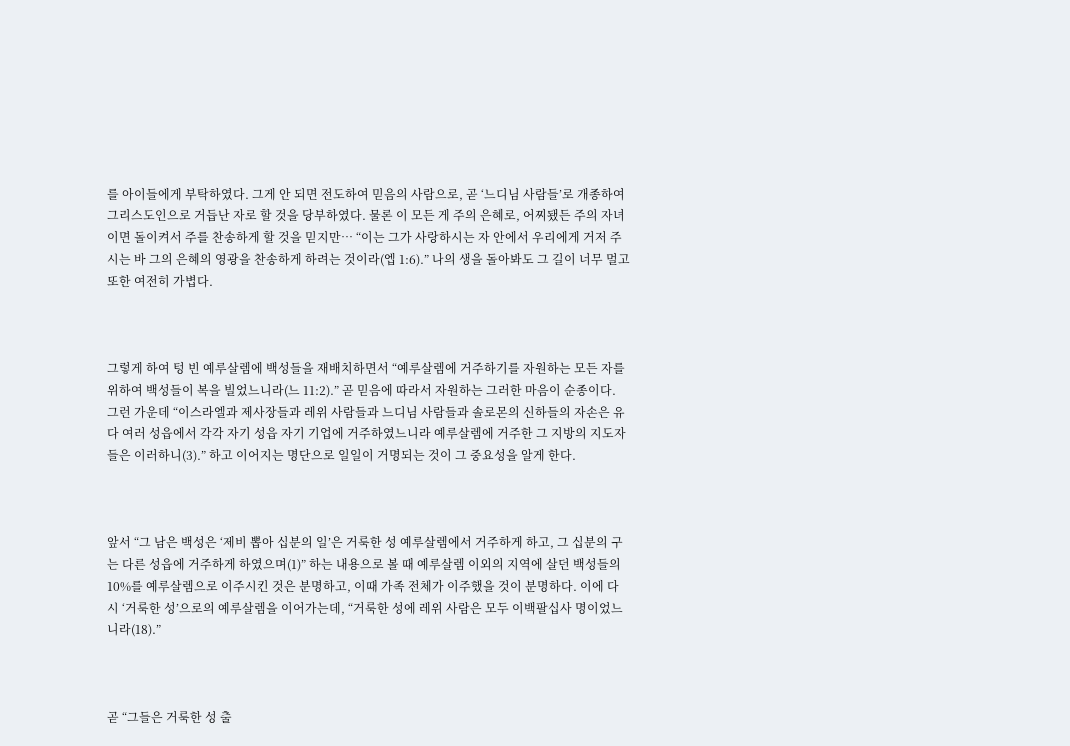를 아이들에게 부탁하였다. 그게 안 되면 전도하여 믿음의 사람으로, 곧 ‘느디님 사람들’로 개종하여 그리스도인으로 거듭난 자로 할 것을 당부하였다. 물론 이 모든 게 주의 은혜로, 어찌됐든 주의 자녀이면 돌이켜서 주를 찬송하게 할 것을 믿지만… “이는 그가 사랑하시는 자 안에서 우리에게 거저 주시는 바 그의 은혜의 영광을 찬송하게 하려는 것이라(엡 1:6).” 나의 생을 돌아봐도 그 길이 너무 멀고 또한 여전히 가볍다.



그렇게 하여 텅 빈 예루살렘에 백성들을 재배치하면서 “예루살렘에 거주하기를 자원하는 모든 자를 위하여 백성들이 복을 빌었느니라(느 11:2).” 곧 믿음에 따라서 자원하는 그러한 마음이 순종이다. 그런 가운데 “이스라엘과 제사장들과 레위 사람들과 느디님 사람들과 솔로몬의 신하들의 자손은 유다 여러 성읍에서 각각 자기 성읍 자기 기업에 거주하였느니라 예루살렘에 거주한 그 지방의 지도자들은 이러하니(3).” 하고 이어지는 명단으로 일일이 거명되는 것이 그 중요성을 알게 한다.



앞서 “그 남은 백성은 ‘제비 뽑아 십분의 일’은 거룩한 성 예루살렘에서 거주하게 하고, 그 십분의 구는 다른 성읍에 거주하게 하였으며(1)” 하는 내용으로 볼 때 예루살렘 이외의 지역에 살던 백성들의 10%를 예루살렘으로 이주시킨 것은 분명하고, 이때 가족 전체가 이주했을 것이 분명하다. 이에 다시 ‘거룩한 성’으로의 예루살렘을 이어가는데, “거룩한 성에 레위 사람은 모두 이백팔십사 명이었느니라(18).”



곧 “그들은 거룩한 성 출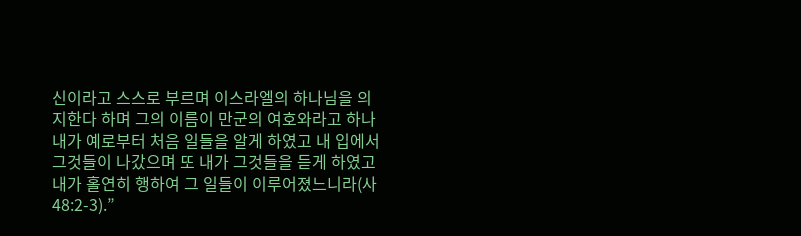신이라고 스스로 부르며 이스라엘의 하나님을 의지한다 하며 그의 이름이 만군의 여호와라고 하나 내가 예로부터 처음 일들을 알게 하였고 내 입에서 그것들이 나갔으며 또 내가 그것들을 듣게 하였고 내가 홀연히 행하여 그 일들이 이루어졌느니라(사 48:2-3).”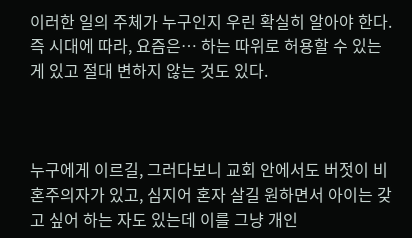이러한 일의 주체가 누구인지 우린 확실히 알아야 한다. 즉 시대에 따라, 요즘은… 하는 따위로 허용할 수 있는 게 있고 절대 변하지 않는 것도 있다.



누구에게 이르길, 그러다보니 교회 안에서도 버젓이 비혼주의자가 있고, 심지어 혼자 살길 원하면서 아이는 갖고 싶어 하는 자도 있는데 이를 그냥 개인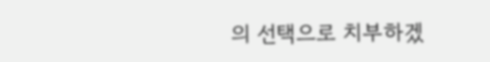의 선택으로 치부하겠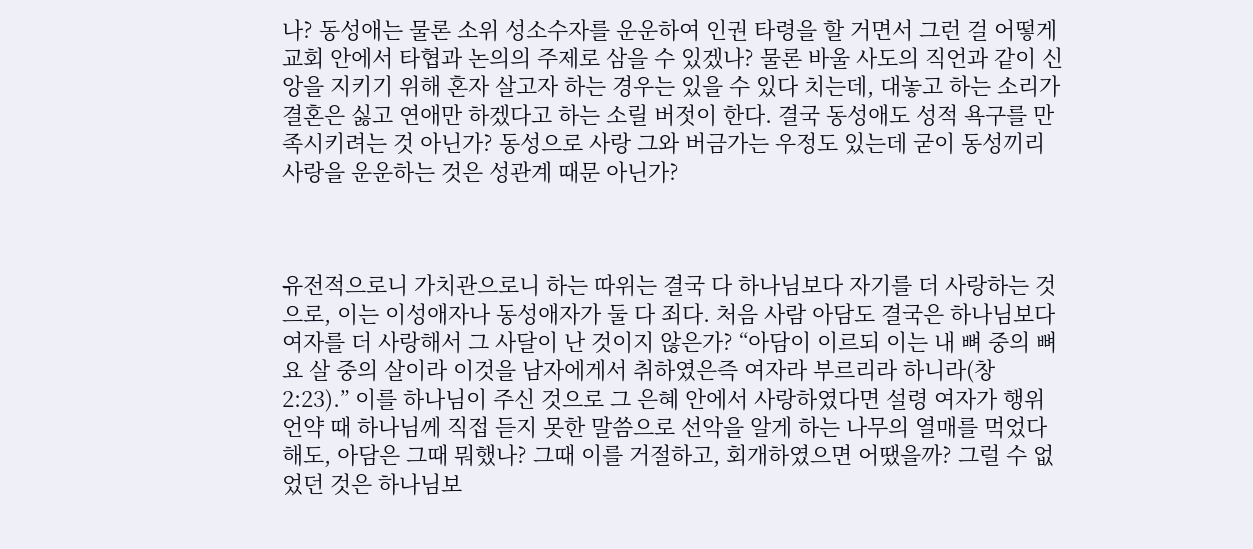나? 동성애는 물론 소위 성소수자를 운운하여 인권 타령을 할 거면서 그런 걸 어떻게 교회 안에서 타협과 논의의 주제로 삼을 수 있겠나? 물론 바울 사도의 직언과 같이 신앙을 지키기 위해 혼자 살고자 하는 경우는 있을 수 있다 치는데, 대놓고 하는 소리가 결혼은 싫고 연애만 하겠다고 하는 소릴 버젓이 한다. 결국 동성애도 성적 욕구를 만족시키려는 것 아닌가? 동성으로 사랑 그와 버금가는 우정도 있는데 굳이 동성끼리 사랑을 운운하는 것은 성관계 때문 아닌가?



유전적으로니 가치관으로니 하는 따위는 결국 다 하나님보다 자기를 더 사랑하는 것으로, 이는 이성애자나 동성애자가 둘 다 죄다. 처음 사람 아담도 결국은 하나님보다 여자를 더 사랑해서 그 사달이 난 것이지 않은가? “아담이 이르되 이는 내 뼈 중의 뼈요 살 중의 살이라 이것을 남자에게서 취하였은즉 여자라 부르리라 하니라(창 2:23).” 이를 하나님이 주신 것으로 그 은혜 안에서 사랑하였다면 설령 여자가 행위언약 때 하나님께 직접 듣지 못한 말씀으로 선악을 알게 하는 나무의 열매를 먹었다 해도, 아담은 그때 뭐했나? 그때 이를 거절하고, 회개하였으면 어땠을까? 그럴 수 없었던 것은 하나님보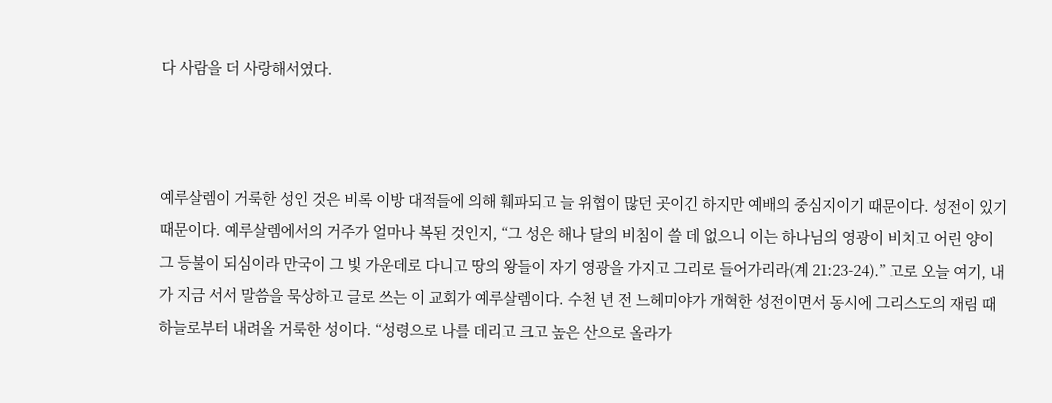다 사람을 더 사랑해서였다.



예루살렘이 거룩한 성인 것은 비록 이방 대적들에 의해 훼파되고 늘 위협이 많던 곳이긴 하지만 예배의 중심지이기 때문이다. 성전이 있기 때문이다. 예루살렘에서의 거주가 얼마나 복된 것인지, “그 성은 해나 달의 비침이 쓸 데 없으니 이는 하나님의 영광이 비치고 어린 양이 그 등불이 되심이라 만국이 그 빛 가운데로 다니고 땅의 왕들이 자기 영광을 가지고 그리로 들어가리라(계 21:23-24).” 고로 오늘 여기, 내가 지금 서서 말씀을 묵상하고 글로 쓰는 이 교회가 예루살렘이다. 수천 년 전 느헤미야가 개혁한 성전이면서 동시에 그리스도의 재림 때 하늘로부터 내려올 거룩한 성이다. “성령으로 나를 데리고 크고 높은 산으로 올라가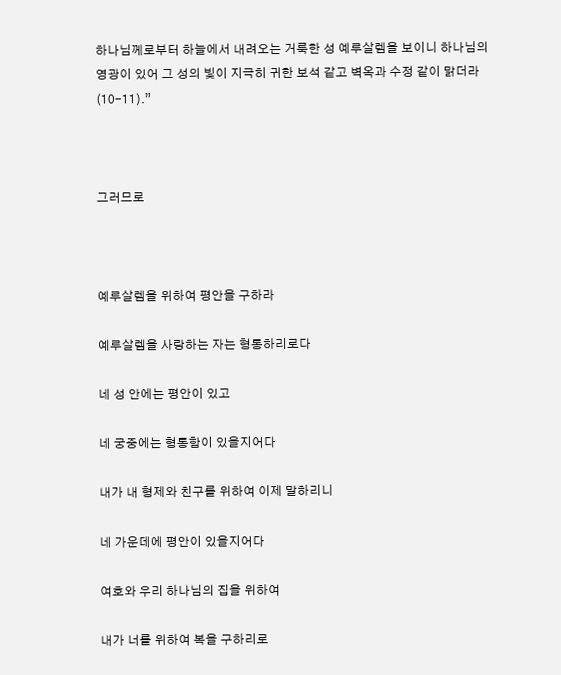하나님께로부터 하늘에서 내려오는 거룩한 성 예루살렘을 보이니 하나님의 영광이 있어 그 성의 빛이 지극히 귀한 보석 같고 벽옥과 수정 같이 맑더라(10-11).”



그러므로



예루살렘을 위하여 평안을 구하라

예루살렘을 사랑하는 자는 형통하리로다

네 성 안에는 평안이 있고

네 궁중에는 형통함이 있을지어다

내가 내 형제와 친구를 위하여 이제 말하리니

네 가운데에 평안이 있을지어다

여호와 우리 하나님의 집을 위하여

내가 너를 위하여 복을 구하리로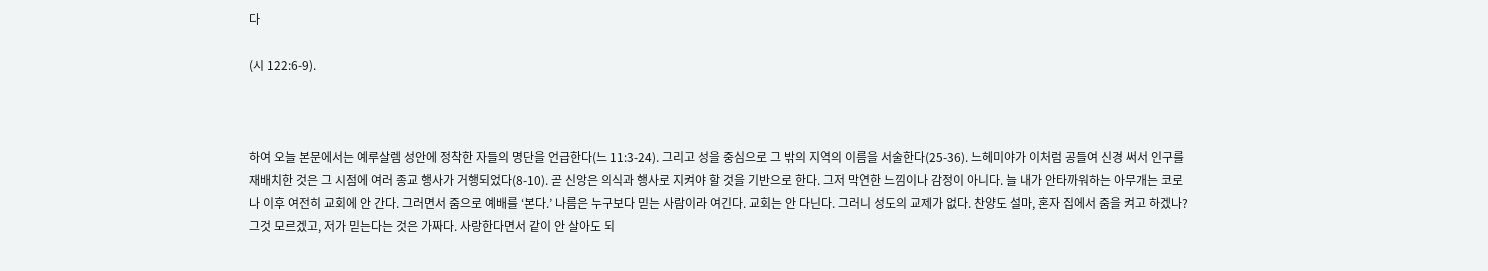다

(시 122:6-9).



하여 오늘 본문에서는 예루살렘 성안에 정착한 자들의 명단을 언급한다(느 11:3-24). 그리고 성을 중심으로 그 밖의 지역의 이름을 서술한다(25-36). 느헤미야가 이처럼 공들여 신경 써서 인구를 재배치한 것은 그 시점에 여러 종교 행사가 거행되었다(8-10). 곧 신앙은 의식과 행사로 지켜야 할 것을 기반으로 한다. 그저 막연한 느낌이나 감정이 아니다. 늘 내가 안타까워하는 아무개는 코로나 이후 여전히 교회에 안 간다. 그러면서 줌으로 예배를 ‘본다.’ 나름은 누구보다 믿는 사람이라 여긴다. 교회는 안 다닌다. 그러니 성도의 교제가 없다. 찬양도 설마, 혼자 집에서 줌을 켜고 하겠나? 그것 모르겠고, 저가 믿는다는 것은 가짜다. 사랑한다면서 같이 안 살아도 되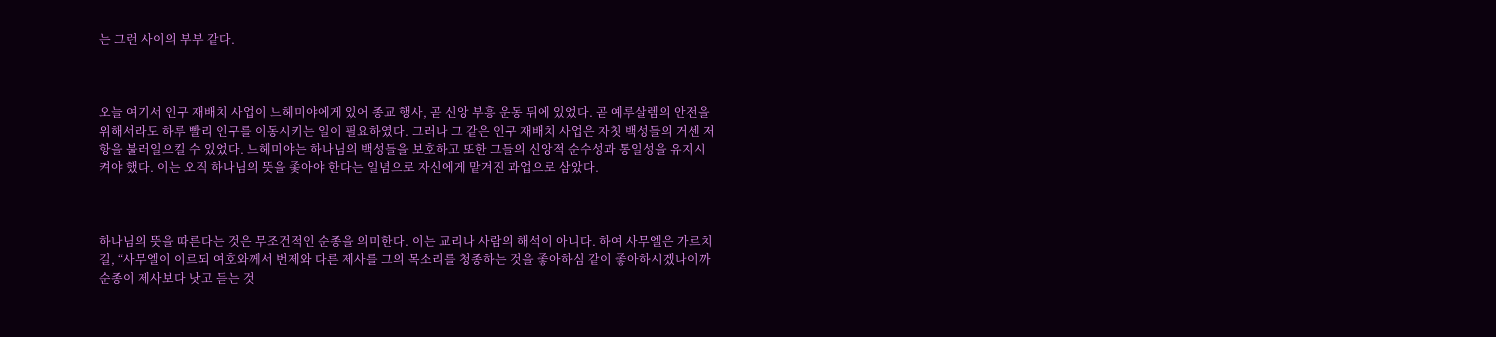는 그런 사이의 부부 같다.



오늘 여기서 인구 재배치 사업이 느헤미야에게 있어 종교 행사, 곧 신앙 부흥 운동 뒤에 있었다. 곧 예루살렘의 안전을 위해서라도 하루 빨리 인구를 이동시키는 일이 필요하였다. 그러나 그 같은 인구 재배치 사업은 자칫 백성들의 거센 저항을 불러일으킬 수 있었다. 느헤미야는 하나님의 백성들을 보호하고 또한 그들의 신앙적 순수성과 통일성을 유지시켜야 했다. 이는 오직 하나님의 뜻을 좇아야 한다는 일념으로 자신에게 맡겨진 과업으로 삼았다.



하나님의 뜻을 따른다는 것은 무조건적인 순종을 의미한다. 이는 교리나 사람의 해석이 아니다. 하여 사무엘은 가르치길, “사무엘이 이르되 여호와께서 번제와 다른 제사를 그의 목소리를 청종하는 것을 좋아하심 같이 좋아하시겠나이까 순종이 제사보다 낫고 듣는 것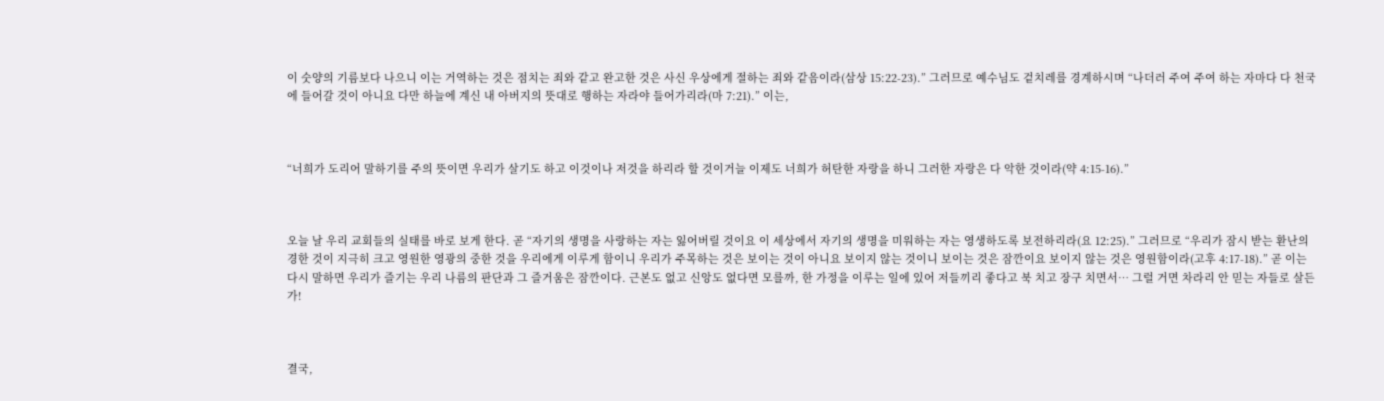이 숫양의 기름보다 나으니 이는 거역하는 것은 점치는 죄와 같고 완고한 것은 사신 우상에게 절하는 죄와 같음이라(삼상 15:22-23).” 그러므로 예수님도 겉치레를 경계하시며 “나더러 주여 주여 하는 자마다 다 천국에 들어갈 것이 아니요 다만 하늘에 계신 내 아버지의 뜻대로 행하는 자라야 들어가리라(마 7:21).” 이는,



“너희가 도리어 말하기를 주의 뜻이면 우리가 살기도 하고 이것이나 저것을 하리라 할 것이거늘 이제도 너희가 허탄한 자랑을 하니 그러한 자랑은 다 악한 것이라(약 4:15-16).”



오늘 날 우리 교회들의 실태를 바로 보게 한다. 곧 “자기의 생명을 사랑하는 자는 잃어버릴 것이요 이 세상에서 자기의 생명을 미워하는 자는 영생하도록 보전하리라(요 12:25).” 그러므로 “우리가 잠시 받는 환난의 경한 것이 지극히 크고 영원한 영광의 중한 것을 우리에게 이루게 함이니 우리가 주목하는 것은 보이는 것이 아니요 보이지 않는 것이니 보이는 것은 잠깐이요 보이지 않는 것은 영원함이라(고후 4:17-18).” 곧 이는 다시 말하면 우리가 즐기는 우리 나름의 판단과 그 즐거움은 잠깐이다. 근본도 없고 신앙도 없다면 모를까, 한 가정을 이루는 일에 있어 저들끼리 좋다고 북 치고 장구 치면서… 그럴 거면 차라리 안 믿는 자들로 살든가!



결국,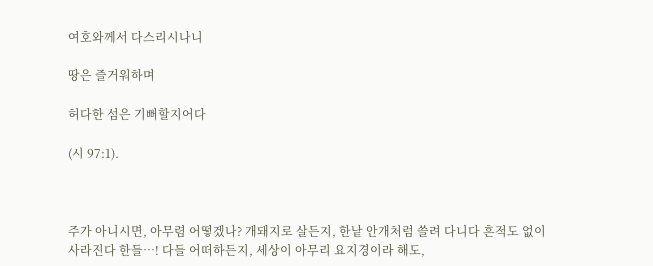여호와께서 다스리시나니

땅은 즐거워하며

허다한 섬은 기뻐할지어다

(시 97:1).



주가 아니시면, 아무렴 어떻겠나? 개돼지로 살든지, 한낱 안개처럼 쓸려 다니다 흔적도 없이 사라진다 한들…! 다들 어떠하든지, 세상이 아무리 요지경이라 해도,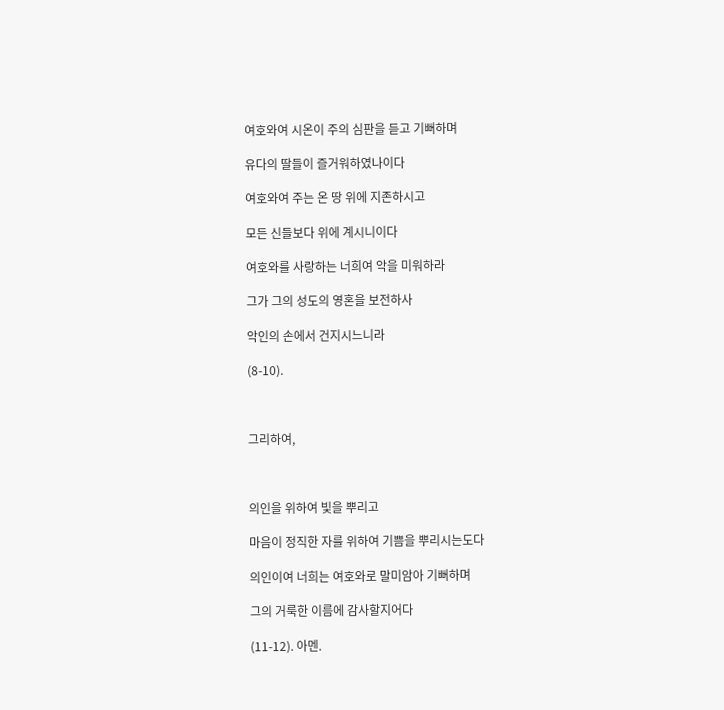여호와여 시온이 주의 심판을 듣고 기뻐하며

유다의 딸들이 즐거워하였나이다

여호와여 주는 온 땅 위에 지존하시고

모든 신들보다 위에 계시니이다

여호와를 사랑하는 너희여 악을 미워하라

그가 그의 성도의 영혼을 보전하사

악인의 손에서 건지시느니라

(8-10).



그리하여,



의인을 위하여 빛을 뿌리고

마음이 정직한 자를 위하여 기쁨을 뿌리시는도다

의인이여 너희는 여호와로 말미암아 기뻐하며

그의 거룩한 이름에 감사할지어다

(11-12). 아멘.